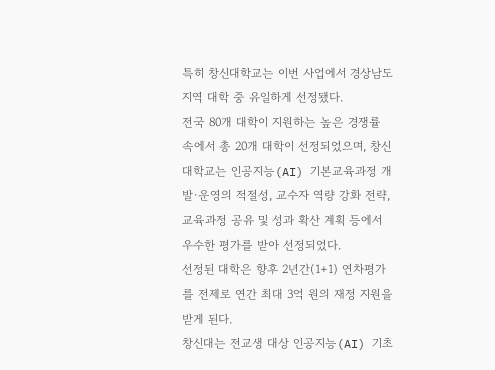특히 창신대학교는 이번 사업에서 경상남도 지역 대학 중 유일하게 선정됐다.
전국 80개 대학이 지원하는 높은 경쟁률 속에서 총 20개 대학이 선정되었으며, 창신대학교는 인공지능(AI) 기본교육과정 개발·운영의 적절성, 교수자 역량 강화 전략, 교육과정 공유 및 성과 확산 계획 등에서 우수한 평가를 받아 선정되었다.
선정된 대학은 향후 2년간(1+1) 연차평가를 전제로 연간 최대 3억 원의 재정 지원을 받게 된다.
창신대는 전교생 대상 인공지능(AI) 기초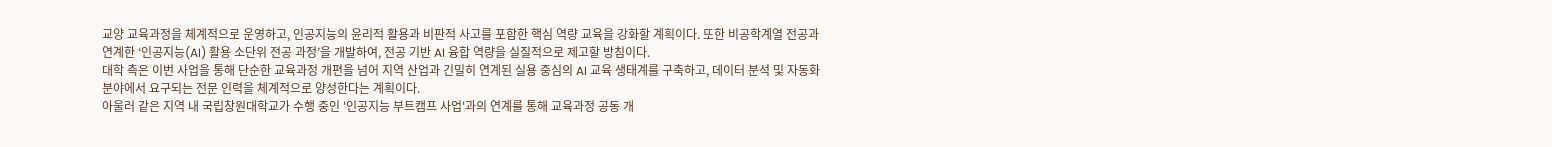교양 교육과정을 체계적으로 운영하고, 인공지능의 윤리적 활용과 비판적 사고를 포함한 핵심 역량 교육을 강화할 계획이다. 또한 비공학계열 전공과 연계한 ‘인공지능(AI) 활용 소단위 전공 과정’을 개발하여, 전공 기반 AI 융합 역량을 실질적으로 제고할 방침이다.
대학 측은 이번 사업을 통해 단순한 교육과정 개편을 넘어 지역 산업과 긴밀히 연계된 실용 중심의 AI 교육 생태계를 구축하고, 데이터 분석 및 자동화 분야에서 요구되는 전문 인력을 체계적으로 양성한다는 계획이다.
아울러 같은 지역 내 국립창원대학교가 수행 중인 '인공지능 부트캠프 사업'과의 연계를 통해 교육과정 공동 개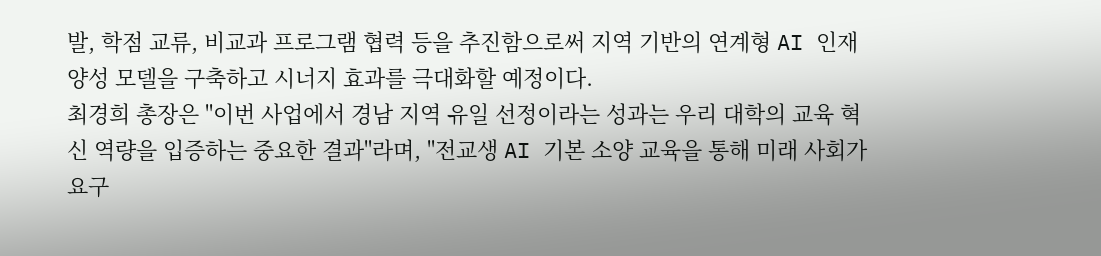발, 학점 교류, 비교과 프로그램 협력 등을 추진함으로써 지역 기반의 연계형 AI 인재 양성 모델을 구축하고 시너지 효과를 극대화할 예정이다.
최경희 총장은 "이번 사업에서 경남 지역 유일 선정이라는 성과는 우리 대학의 교육 혁신 역량을 입증하는 중요한 결과"라며, "전교생 AI 기본 소양 교육을 통해 미래 사회가 요구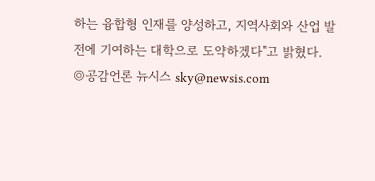하는 융합형 인재를 양성하고, 지역사회와 산업 발전에 기여하는 대학으로 도약하겠다"고 밝혔다.
◎공감언론 뉴시스 sky@newsis.com